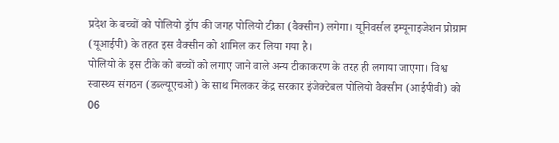प्रदेश के बच्चों को पोलियो ड्रॉप की जगह पोलियो टीका (वैक्सीन) लगेगा। यूनिवर्सल इम्यूनाइजेशन प्रोग्राम (यूआईपी) के तहत इस वैक्सीन को शामिल कर लिया गया है।
पोलियो के इस टीके को बच्चों को लगाए जाने वाले अन्य टीकाकरण के तरह ही लगाया जाएगा। विश्व स्वास्थ्य संगठन (डब्ल्यूएचओ) के साथ मिलकर केंद्र सरकार इंजेक्टेबल पोलियो वैक्सीन (आईपीवी) को 06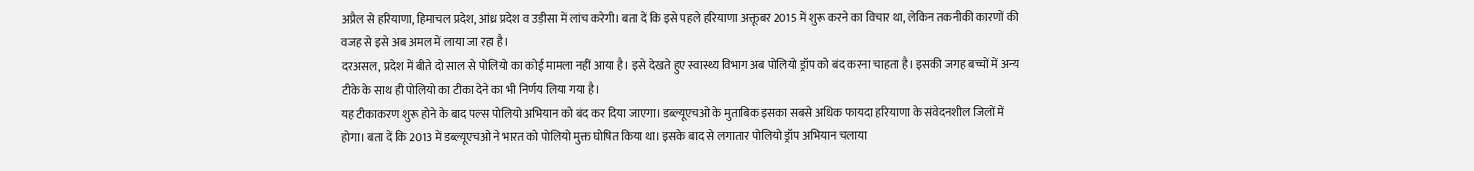अप्रैल से हरियाणा, हिमाचल प्रदेश, आंध्र प्रदेश व उड़ीसा में लांच करेगी। बता दें कि इसे पहले हरियाणा अक्तूबर 2015 में शुरू करने का विचार था, लेकिन तकनीकी कारणों की वजह से इसे अब अमल में लाया जा रहा है।
दरअसल, प्रदेश में बीते दो साल से पोलियो का कोई मामला नहीं आया है। इसे देखते हुए स्वास्थ्य विभाग अब पोलियो ड्रॉप को बंद करना चाहता है। इसकी जगह बच्चों में अन्य टीके के साथ ही पोलियो का टीका देने का भी निर्णय लिया गया है।
यह टीकाकरण शुरू होने के बाद पल्स पोलियो अभियान को बंद कर दिया जाएगा। डब्ल्यूएचओ के मुताबिक इसका सबसे अधिक फायदा हरियाणा के संवेदनशील जिलों में होगा। बता दें कि 2013 में डब्ल्यूएचओ ने भारत को पोलियो मुक्त घोषित किया था। इसके बाद से लगातार पोलियो ड्रॉप अभियान चलाया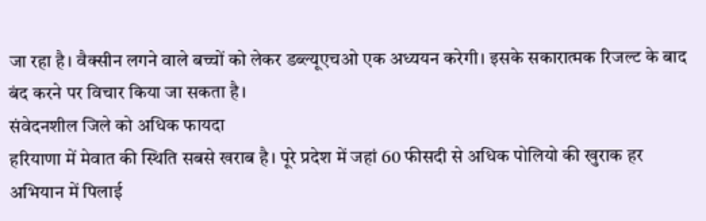जा रहा है। वैक्सीन लगने वाले बच्चों को लेकर डब्ल्यूएचओ एक अध्ययन करेगी। इसके सकारात्मक रिजल्ट के बाद बंद करने पर विचार किया जा सकता है।
संवेदनशील जिले को अधिक फायदा
हरियाणा में मेवात की स्थिति सबसे खराब है। पूरे प्रदेश में जहां 60 फीसदी से अधिक पोलियो की खुराक हर अभियान में पिलाई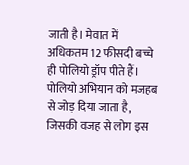जाती है। मेवात में अधिकतम 12 फीसदी बच्चे ही पोलियो ड्रॉप पीते हैं। पोलियो अभियान को मजहब से जोड़ दिया जाता है, जिसकी वजह से लोग इस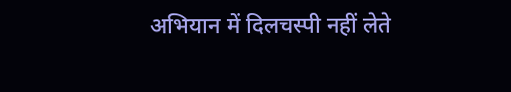अभियान में दिलचस्पी नहीं लेते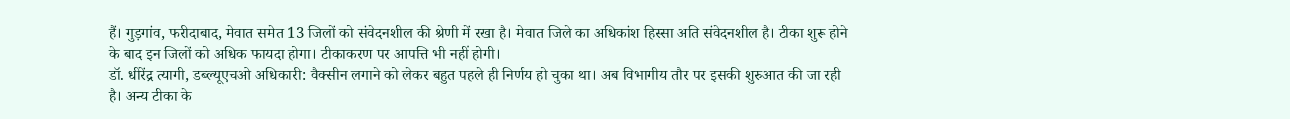हैं। गुड़गांव, फरीदाबाद, मेवात समेत 13 जिलों को संवेदनशील की श्रेणी में रखा है। मेवात जिले का अधिकांश हिस्सा अति संवेदनशील है। टीका शुरू होने के बाद इन जिलों को अधिक फायदा होगा। टीकाकरण पर आपत्ति भी नहीं होगी।
डॉ. धीरेंद्र त्यागी, डब्ल्यूएचओ अधिकारी: वैक्सीन लगाने को लेकर बहुत पहले ही निर्णय हो चुका था। अब विभागीय तौर पर इसकी शुरुआत की जा रही है। अन्य टीका के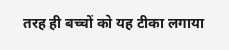तरह ही बच्चों को यह टीका लगाया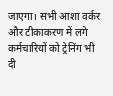जाएगा। सभी आशा वर्कर और टीकाकरण में लगे कर्मचारियों को ट्रेनिंग भी दी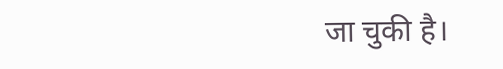जा चुकी है।